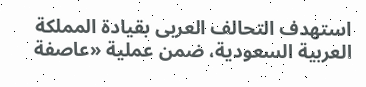استهدف التحالف العربى بقيادة المملكة العربية السعودية، ضمن عملية «عاصفة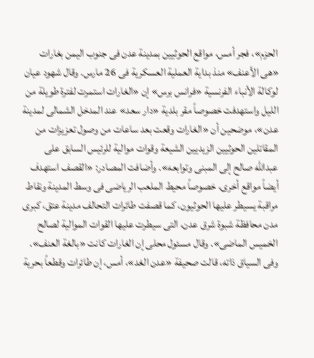الحزم»، فجر أمس، مواقع الحوثيين بمدينة عدن فى جنوب اليمن بغارات «هى الأعنف» منذ بداية العملية العسكرية فى 26 مارس. وقال شهود عيان لوكالة الأنباء الفرنسية «فرانس برس» إن «الغارات استمرت لفترة طويلة من الليل واستهدفت خصوصاً مقر بلدية «دار سعد» عند المدخل الشمالى لمدينة عدن»، موضحين أن «الغارات وقعت بعد ساعات من وصول تعزيزات من المقاتلين الحوثيين الزيديين الشيعة وقوات موالية للرئيس السابق على عبدالله صالح إلى المبنى وتوابعه». وأضافت المصادر: «القصف استهدف أيضاً مواقع أخرى، خصوصاً محيط الملعب الرياضى فى وسط المدينة ونقاط مراقبة يسيطر عليها الحوثيون، كما قصفت طائرات التحالف مدينة عتق، كبرى مدن محافظة شبوة شرق عدن، التى سيطرت عليها القوات الموالية لصالح الخميس الماضى». وقال مسئول محلى إن الغارات كانت «بالغة العنف».
وفى السياق ذاته، قالت صحيفة «عدن الغد»، أمس، إن طائرات وقطعاً بحرية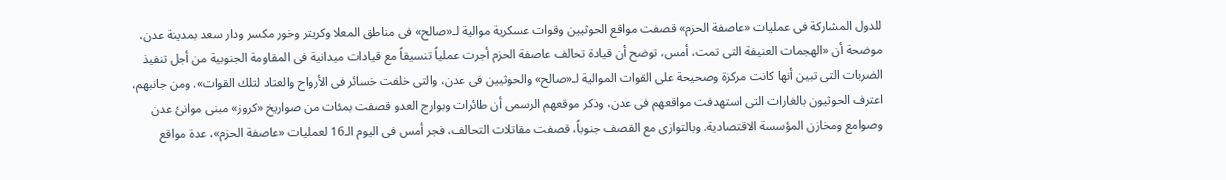للدول المشاركة فى عمليات «عاصفة الحزم» قصفت مواقع الحوثيين وقوات عسكرية موالية لـ«صالح» فى مناطق المعلا وكريتر وخور مكسر ودار سعد بمدينة عدن، موضحة أن «الهجمات العنيفة التى تمت، أمس، توضح أن قيادة تحالف عاصفة الحزم أجرت عملياً تنسيقاً مع قيادات ميدانية فى المقاومة الجنوبية من أجل تنفيذ الضربات التى تبين أنها كانت مركزة وصحيحة على القوات الموالية لـ«صالح» والحوثيين فى عدن، والتى خلفت خسائر فى الأرواح والعتاد لتلك القوات». ومن جانبهم، اعترف الحوثيون بالغارات التى استهدفت مواقعهم فى عدن، وذكر موقعهم الرسمى أن طائرات وبوارج العدو قصفت بمئات من صواريخ «كروز» مبنى موانئ عدن وصوامع ومخازن المؤسسة الاقتصادية. وبالتوازى مع القصف جنوباً، قصفت مقاتلات التحالف، فجر أمس فى اليوم الـ16 لعمليات «عاصفة الحزم»، عدة مواقع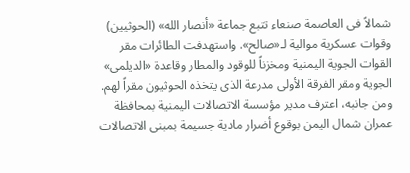شمالاً فى العاصمة صنعاء تتبع جماعة «أنصار الله» (الحوثيين) وقوات عسكرية موالية لـ«صالح». واستهدفت الطائرات مقر القوات الجوية اليمنية ومخزناً للوقود والمطار وقاعدة «الديلمى» الجوية ومقر الفرقة الأولى مدرعة الذى يتخذه الحوثيون مقراً لهم. ومن جانبه، اعترف مدير مؤسسة الاتصالات اليمنية بمحافظة عمران شمال اليمن بوقوع أضرار مادية جسيمة بمبنى الاتصالات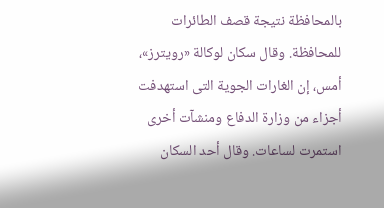بالمحافظة نتيجة قصف الطائرات للمحافظة. وقال سكان لوكالة «رويترز»، أمس، إن الغارات الجوية التى استهدفت أجزاء من وزارة الدفاع ومنشآت أخرى استمرت لساعات. وقال أحد السكان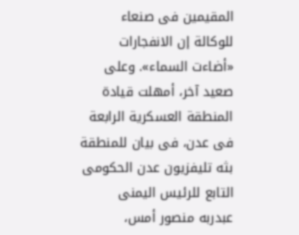المقيمين فى صنعاء للوكالة إن الانفجارات «أضاءت السماء». وعلى صعيد آخر، أمهلت قيادة المنطقة العسكرية الرابعة فى عدن، فى بيان للمنطقة بثه تليفزيون عدن الحكومى التابع للرئيس اليمنى عبدربه منصور أمس،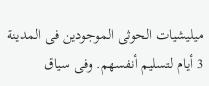ميليشيات الحوثى الموجودين فى المدينة 3 أيام لتسليم أنفسهم. وفى سياق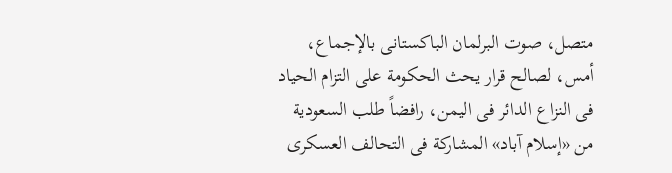متصل، صوت البرلمان الباكستانى بالإجماع، أمس، لصالح قرار يحث الحكومة على التزام الحياد فى النزاع الدائر فى اليمن، رافضاً طلب السعودية من «إسلام آباد» المشاركة فى التحالف العسكرى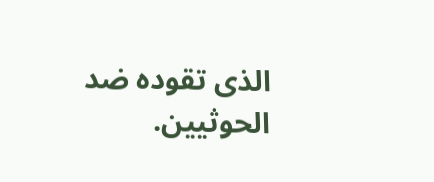الذى تقوده ضد الحوثيين.